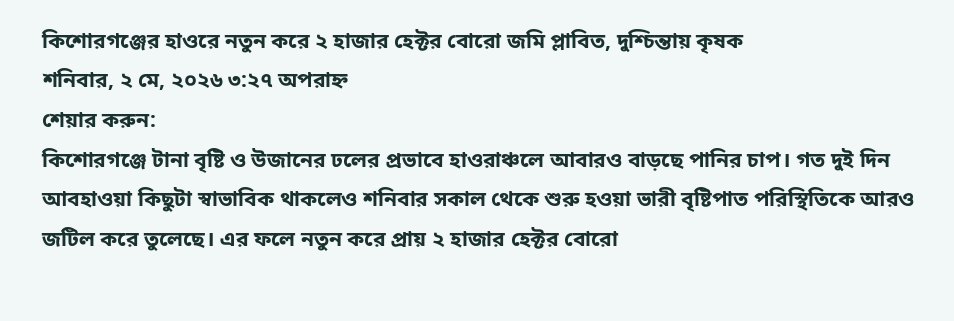কিশোরগঞ্জের হাওরে নতুন করে ২ হাজার হেক্টর বোরো জমি প্লাবিত, দুশ্চিন্তায় কৃষক
শনিবার, ২ মে, ২০২৬ ৩:২৭ অপরাহ্ন
শেয়ার করুন:
কিশোরগঞ্জে টানা বৃষ্টি ও উজানের ঢলের প্রভাবে হাওরাঞ্চলে আবারও বাড়ছে পানির চাপ। গত দুই দিন আবহাওয়া কিছুটা স্বাভাবিক থাকলেও শনিবার সকাল থেকে শুরু হওয়া ভারী বৃষ্টিপাত পরিস্থিতিকে আরও জটিল করে তুলেছে। এর ফলে নতুন করে প্রায় ২ হাজার হেক্টর বোরো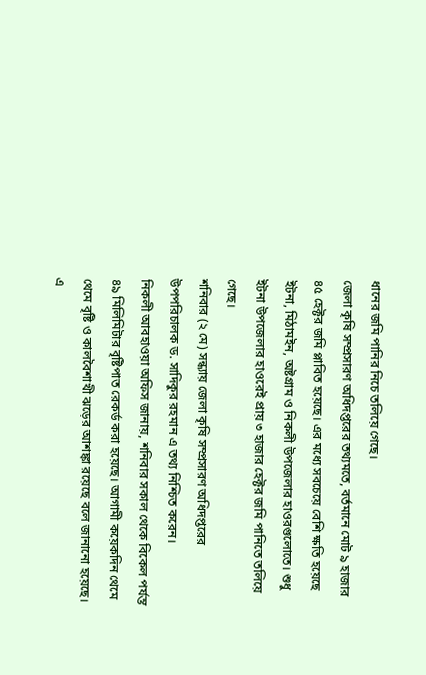ধানের জমি পানির নিচে তলিয়ে গেছে।
জেলা কৃষি সম্প্রসারণ অধিদপ্তরের তথ্যমতে, বর্তমানে মোট ৯ হাজার ৪৫ হেক্টর জমি প্লাবিত হয়েছে। এর মধ্যে সবচেয়ে বেশি ক্ষতি হয়েছে ইটনা, মিঠামইন, অষ্টগ্রাম ও নিকলী উপজেলার হাওরগুলোতে। শুধু ইটনা উপজেলার হাওরেই প্রায় ৩ হাজার হেক্টর জমি পানিতে তলিয়ে গেছে।
শনিবার (২ মে) সন্ধ্যায় জেলা কৃষি সম্প্রসারণ অধিদপ্তরের উপপরিচালক ড. সাদিকুর রহমান এ তথ্য নিশ্চিত করেন।
নিকলী আবহাওয়া অফিস জানায়, শনিবার সকাল থেকে বিকেল পর্যন্ত ৪৯ মিলিমিটার বৃষ্টিপাত রেকর্ড করা হয়েছে। আগামী কয়েকদিন থেমে থেমে বৃষ্টি ও কালবৈশাখী ঝড়ের আশঙ্কা রয়েছে বলে জানানো হয়েছে। এ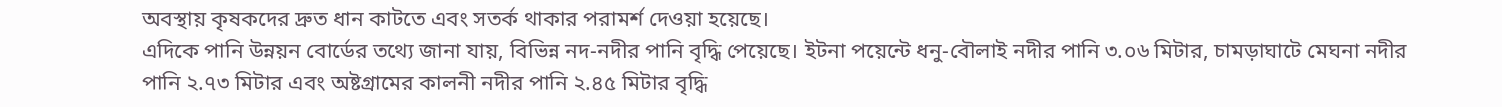অবস্থায় কৃষকদের দ্রুত ধান কাটতে এবং সতর্ক থাকার পরামর্শ দেওয়া হয়েছে।
এদিকে পানি উন্নয়ন বোর্ডের তথ্যে জানা যায়, বিভিন্ন নদ-নদীর পানি বৃদ্ধি পেয়েছে। ইটনা পয়েন্টে ধনু-বৌলাই নদীর পানি ৩.০৬ মিটার, চামড়াঘাটে মেঘনা নদীর পানি ২.৭৩ মিটার এবং অষ্টগ্রামের কালনী নদীর পানি ২.৪৫ মিটার বৃদ্ধি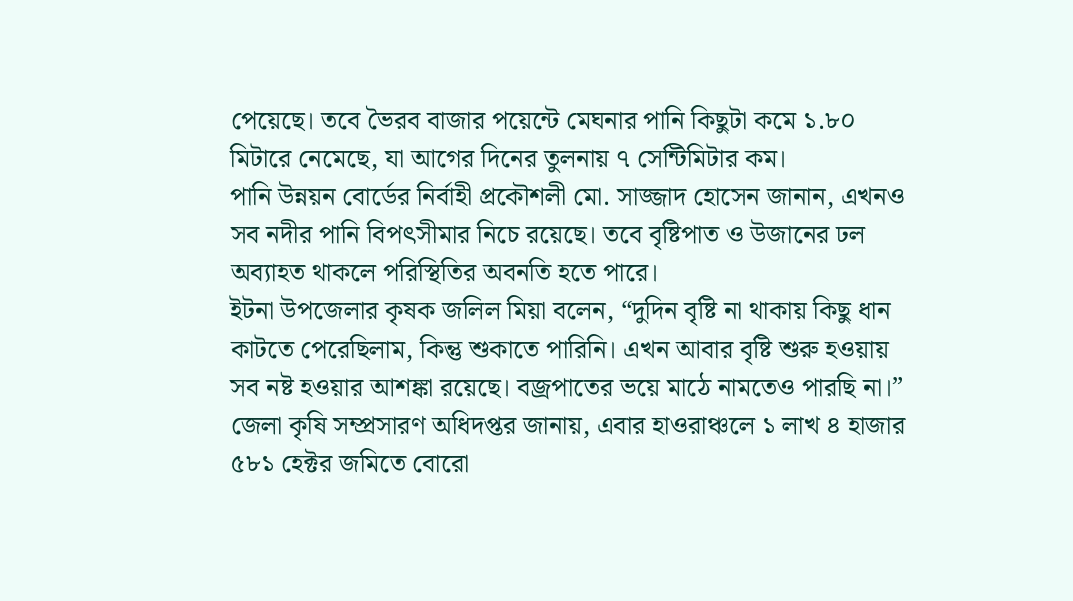পেয়েছে। তবে ভৈরব বাজার পয়েন্টে মেঘনার পানি কিছুটা কমে ১.৮০ মিটারে নেমেছে, যা আগের দিনের তুলনায় ৭ সেন্টিমিটার কম।
পানি উন্নয়ন বোর্ডের নির্বাহী প্রকৌশলী মো. সাজ্জাদ হোসেন জানান, এখনও সব নদীর পানি বিপৎসীমার নিচে রয়েছে। তবে বৃষ্টিপাত ও উজানের ঢল অব্যাহত থাকলে পরিস্থিতির অবনতি হতে পারে।
ইটনা উপজেলার কৃষক জলিল মিয়া বলেন, “দুদিন বৃষ্টি না থাকায় কিছু ধান কাটতে পেরেছিলাম, কিন্তু শুকাতে পারিনি। এখন আবার বৃষ্টি শুরু হওয়ায় সব নষ্ট হওয়ার আশঙ্কা রয়েছে। বজ্রপাতের ভয়ে মাঠে নামতেও পারছি না।”
জেলা কৃষি সম্প্রসারণ অধিদপ্তর জানায়, এবার হাওরাঞ্চলে ১ লাখ ৪ হাজার ৫৮১ হেক্টর জমিতে বোরো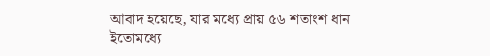আবাদ হয়েছে, যার মধ্যে প্রায় ৫৬ শতাংশ ধান ইতোমধ্যে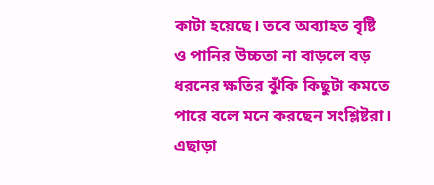কাটা হয়েছে। তবে অব্যাহত বৃষ্টি ও পানির উচ্চতা না বাড়লে বড় ধরনের ক্ষতির ঝুঁকি কিছুটা কমতে পারে বলে মনে করছেন সংশ্লিষ্টরা।
এছাড়া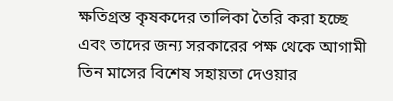ক্ষতিগ্রস্ত কৃষকদের তালিকা তৈরি করা হচ্ছে এবং তাদের জন্য সরকারের পক্ষ থেকে আগামী তিন মাসের বিশেষ সহায়তা দেওয়ার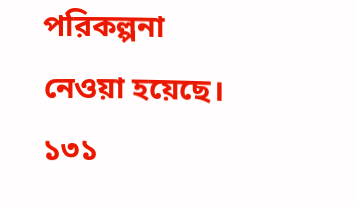পরিকল্পনা নেওয়া হয়েছে।
১৩১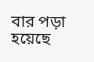বার পড়া হয়েছে